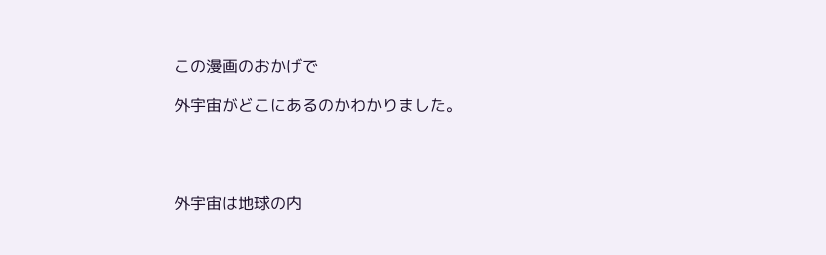この漫画のおかげで

外宇宙がどこにあるのかわかりました。




外宇宙は地球の内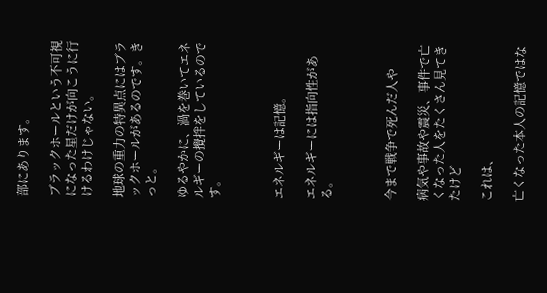部にあります。

ブラックホールという不可視になった星だけが向こうに行けるわけじゃない。

地球の重力の特異点にはブラックホールがあるのです。きっと。

ゆるやかに、渦を巻いてエネルギーの攪拌をしているのです。



エネルギーは記憶。

エネルギーには指向性がある。



今まで戦争で死んだ人や

病気や事故や震災、事件で亡くなった人をたくさん見てきたけど

これは、

亡くなった本人の記憶ではな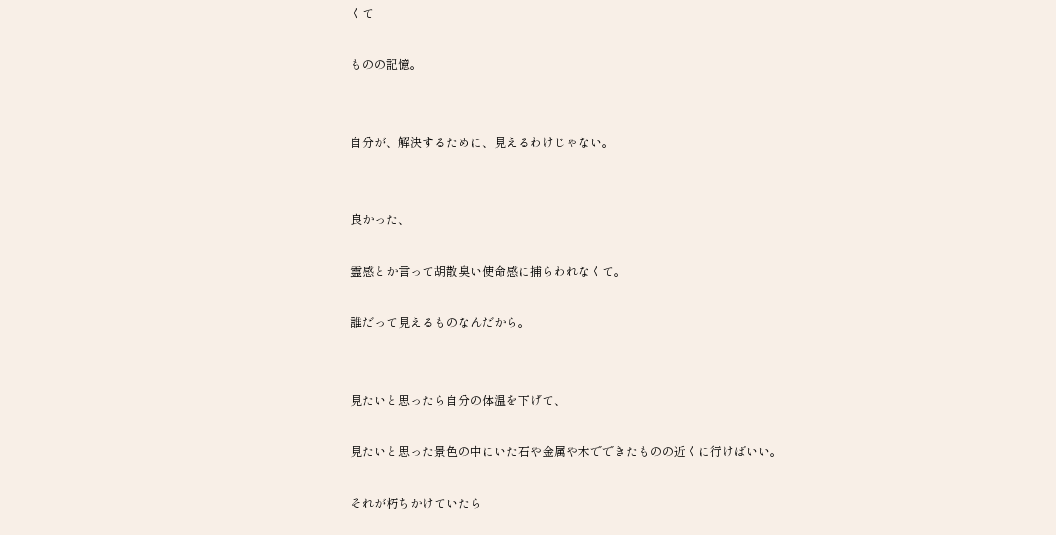くて

ものの記憶。


自分が、解決するために、見えるわけじゃない。


良かった、

霊感とか言って胡散臭い使命感に捕らわれなくて。

誰だって見えるものなんだから。


見たいと思ったら自分の体温を下げて、

見たいと思った景色の中にいた石や金属や木でできたものの近くに行けばいい。

それが朽ちかけていたら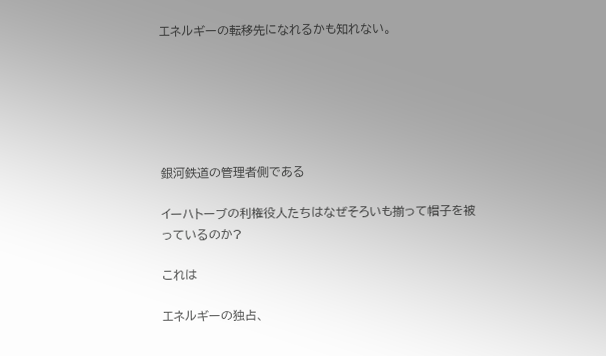エネルギーの転移先になれるかも知れない。






銀河鉄道の管理者側である

イーハトーブの利権役人たちはなぜそろいも揃って帽子を被っているのか?

これは

エネルギーの独占、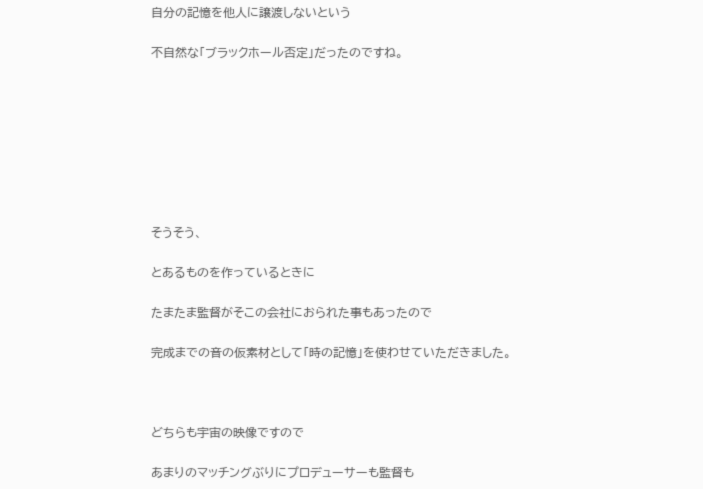自分の記憶を他人に譲渡しないという

不自然な「ブラックホール否定」だったのですね。








そうそう、

とあるものを作っているときに

たまたま監督がそこの会社におられた事もあったので

完成までの音の仮素材として「時の記憶」を使わせていただきました。



どちらも宇宙の映像ですので

あまりのマッチングぶりにプロデューサーも監督も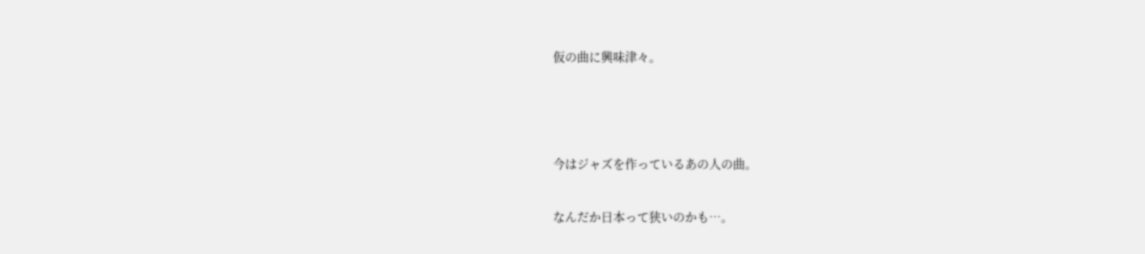仮の曲に興味津々。



今はジャズを作っているあの人の曲。

なんだか日本って狭いのかも…。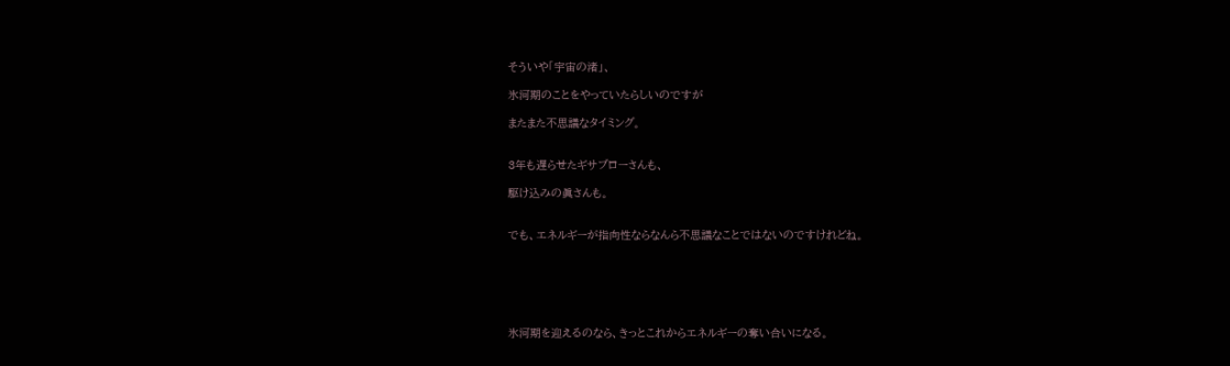そういや「宇宙の渚」、

氷河期のことをやっていたらしいのですが

またまた不思議なタイミング。


3年も遅らせたギサブローさんも、

駆け込みの眞さんも。


でも、エネルギーが指向性ならなんら不思議なことではないのですけれどね。






氷河期を迎えるのなら、きっとこれからエネルギーの奪い合いになる。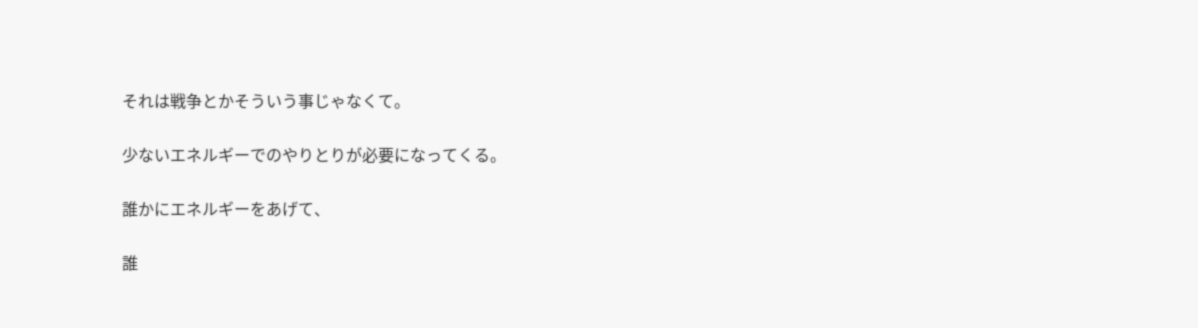それは戦争とかそういう事じゃなくて。

少ないエネルギーでのやりとりが必要になってくる。

誰かにエネルギーをあげて、

誰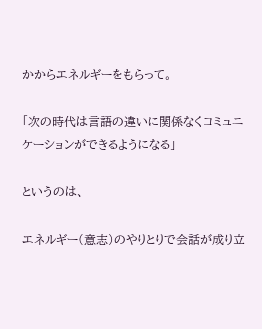かからエネルギーをもらって。

「次の時代は言語の違いに関係なくコミュニケーションができるようになる」

というのは、

エネルギー(意志)のやりとりで会話が成り立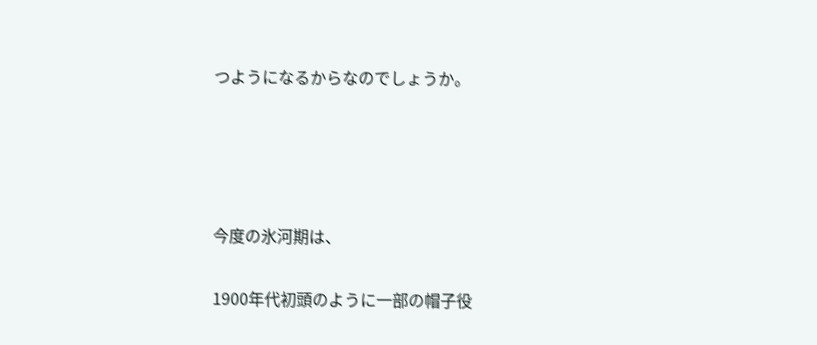つようになるからなのでしょうか。




今度の氷河期は、

1900年代初頭のように一部の帽子役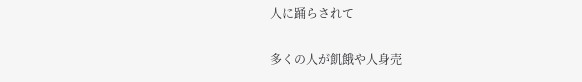人に踊らされて

多くの人が飢餓や人身売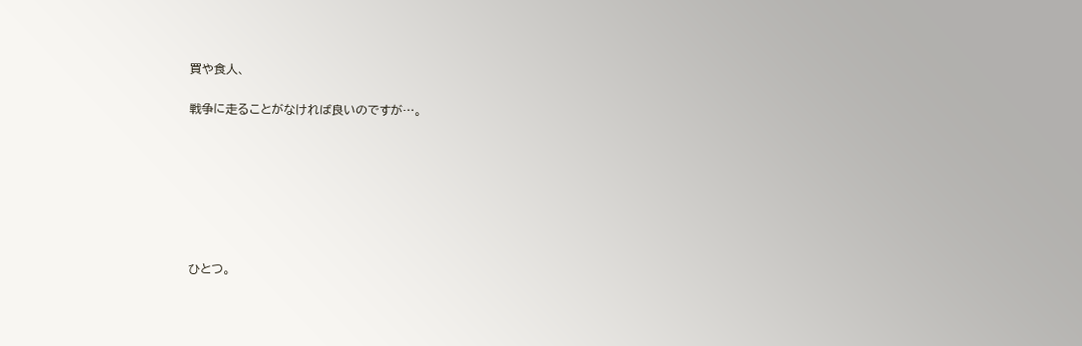買や食人、

戦争に走ることがなければ良いのですが…。







ひとつ。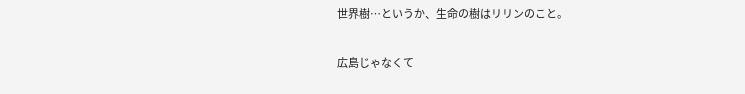世界樹…というか、生命の樹はリリンのこと。

広島じゃなくて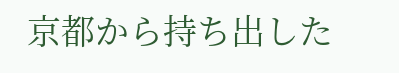京都から持ち出した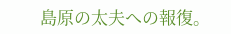島原の太夫への報復。